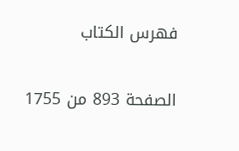فهرس الكتاب

الصفحة 893 من 1755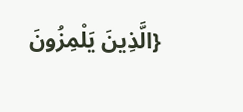{الَّذِينَ يَلْمِزُونَ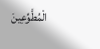الْمُطَّوِّعِينَ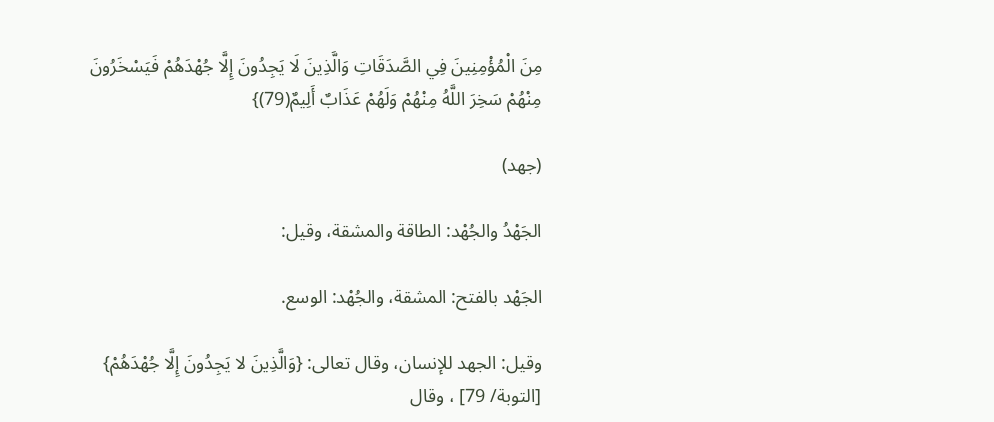مِنَ الْمُؤْمِنِينَ فِي الصَّدَقَاتِ وَالَّذِينَ لَا يَجِدُونَ إِلَّا جُهْدَهُمْ فَيَسْخَرُونَ مِنْهُمْ سَخِرَ اللَّهُ مِنْهُمْ وَلَهُمْ عَذَابٌ أَلِيمٌ(79)}

(جهد)

الجَهْدُ والجُهْد: الطاقة والمشقة، وقيل:

الجَهْد بالفتح: المشقة، والجُهْد: الوسع.

وقيل: الجهد للإنسان، وقال تعالى: {وَالَّذِينَ لا يَجِدُونَ إِلَّا جُهْدَهُمْ} [التوبة/ 79] ، وقال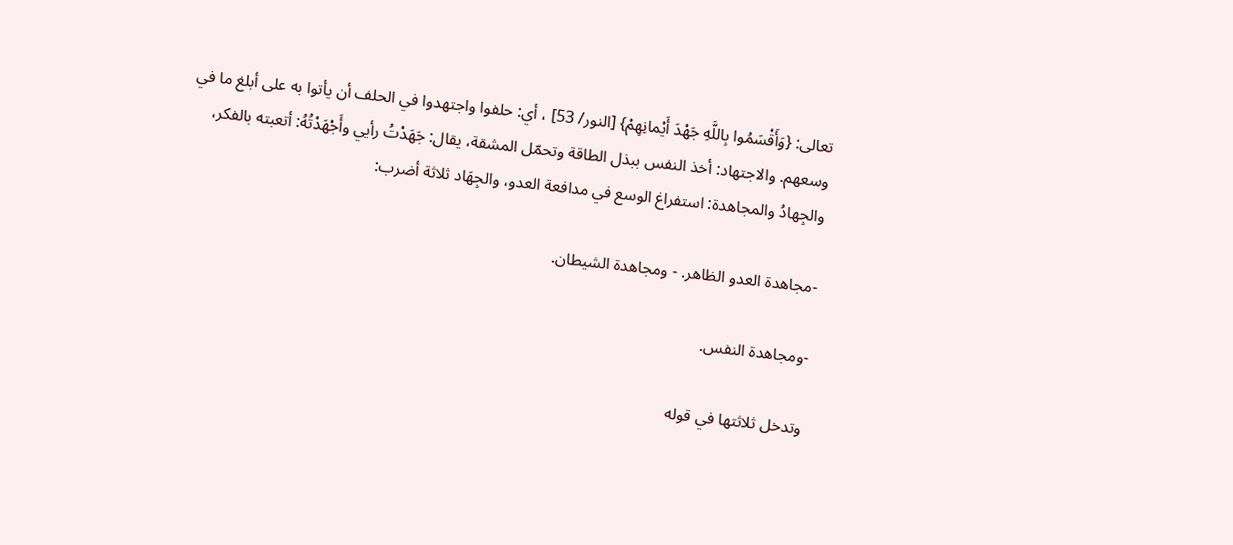تعالى: {وَأَقْسَمُوا بِاللَّهِ جَهْدَ أَيْمانِهِمْ} [النور/ 53] ، أي: حلفوا واجتهدوا في الحلف أن يأتوا به على أبلغ ما في وسعهم. والاجتهاد: أخذ النفس ببذل الطاقة وتحمّل المشقة، يقال: جَهَدْتُ رأيي وأَجْهَدْتُهُ: أتعبته بالفكر، والجِهادُ والمجاهدة: استفراغ الوسع في مدافعة العدو، والجِهَاد ثلاثة أضرب:

-مجاهدة العدو الظاهر. - ومجاهدة الشيطان.

-ومجاهدة النفس.

وتدخل ثلاثتها في قوله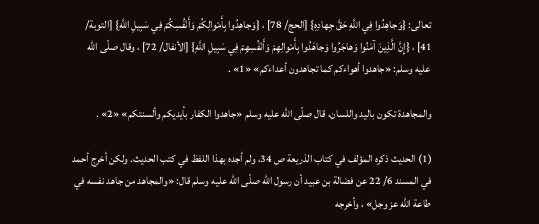تعالى: {وَجاهِدُوا فِي اللَّهِ حَقَّ جِهادِهِ} [الحج/ 78] ، {وَجاهِدُوا بِأَمْوالِكُمْ وَأَنْفُسِكُمْ فِي سَبِيلِ اللَّهِ} [التوبة/ 41] ، {إِنَّ الَّذِينَ آمَنُوا وَهاجَرُوا وَجاهَدُوا بِأَمْوالِهِمْ وَأَنْفُسِهِمْ فِي سَبِيلِ اللَّهِ} [الأنفال/ 72] ، وقال صلّى الله عليه وسلم: «جاهدوا أهواءكم كما تجاهدون أعداءكم» «1» .

والمجاهدة تكون باليد واللسان، قال صلّى الله عليه وسلم «جاهدوا الكفار بأيديكم وألسنتكم» «2» .

(1) الحديث ذكره المؤلف في كتاب الذريعة ص 34، ولم أجده بهذا اللفظ في كتب الحديث. ولكن أخرج أحمد في المسند 6/ 22 عن فضالة بن عبيد أن رسول الله صلّى الله عليه وسلم قال: «والمجاهد من جاهد نفسه في طاعة الله عز وجل» ، وأخرجه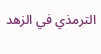الترمذي في الزهد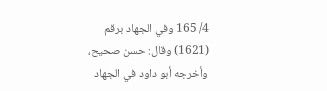4/ 165 وفي الجهاد برقم (1621) وقال: حسن صحيح، وأخرجه أبو داود في الجهاد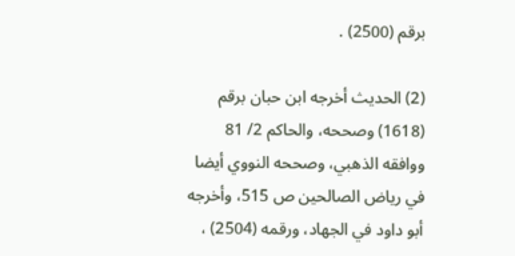برقم (2500) .

(2) الحديث أخرجه ابن حبان برقم (1618) وصححه، والحاكم 2/ 81 ووافقه الذهبي، وصححه النووي أيضا في رياض الصالحين ص 515، وأخرجه أبو داود في الجهاد، ورقمه (2504) ،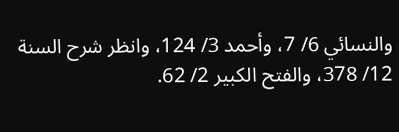والنسائي 6/ 7، وأحمد 3/ 124، وانظر شرح السنة 12/ 378، والفتح الكبير 2/ 62.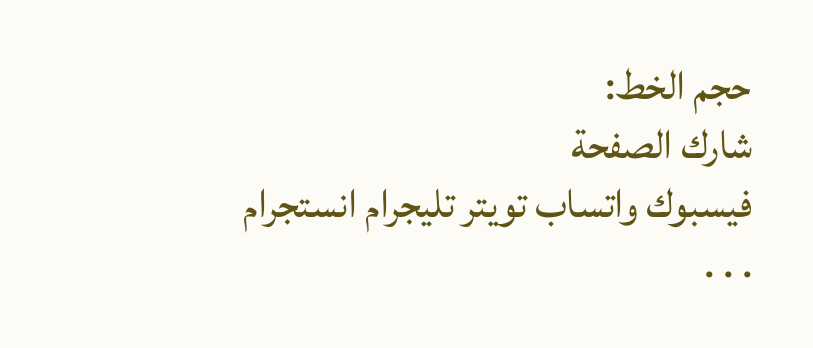حجم الخط:
شارك الصفحة
فيسبوك واتساب تويتر تليجرام انستجرام
. . .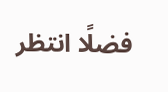فضلًا انتظر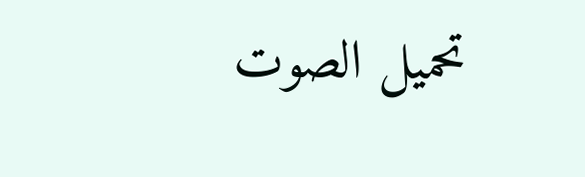تحميل الصوت